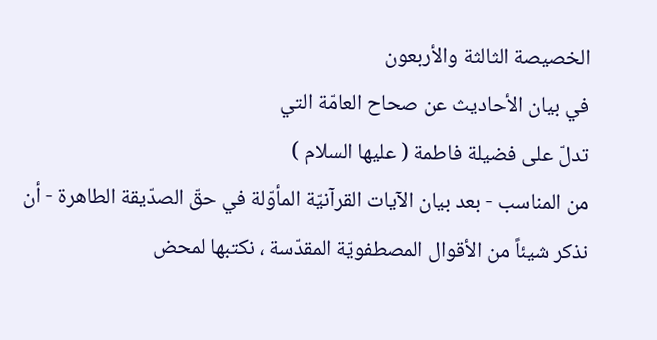الخصيصة الثالثة والأربعون
في بيان الأحاديث عن صحاح العامّة التي
تدلّ على فضيلة فاطمة ( عليها السلام )
من المناسب - بعد بيان الآيات القرآنيّة المأوّلة في حقّ الصدّيقة الطاهرة - أن
نذكر شيئاً من الأقوال المصطفويّة المقدّسة ، نكتبها لمحض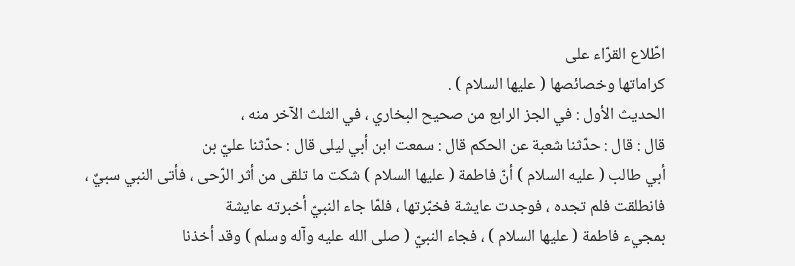اطّلاع القرّاء على
كراماتها وخصائصها ( عليها السلام ) .
الحديث الأول : في الجز الرابع من صحيح البخاري ، في الثلث الآخر منه ،
قال : قال : حدّثنا شعبة عن الحكم قال : سمعت ابن أبي ليلى قال : حدّثنا عليّ بن
أبي طالب ( عليه السلام ) أنّ فاطمة ( عليها السلام ) شكت ما تلقى من أثر الرّحى ، فأتى النبي سبيٌ ،
فانطلقت فلم تجده ، فوجدت عايشة فخبّرتها ، فلمّا جاء النبيّ أخبرته عايشة
بمجيء فاطمة ( عليها السلام ) ، فجاء النبيّ ( صلى الله عليه وآله وسلم ) وقد أخذنا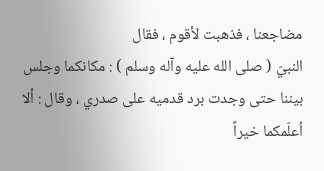مضاجعنا ، فذهبت لأقوم ، فقال
النبيّ ( صلى الله عليه وآله وسلم ) : مكانكما وجلس بيننا حتى وجدت برد قدميه على صدري ، وقال : ألا
اُعلّمكما خيراً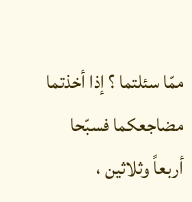ممّا سئلتما ؟ إذا أخذتما مضاجعكما فسبّحا أربعاً وثلاثين ،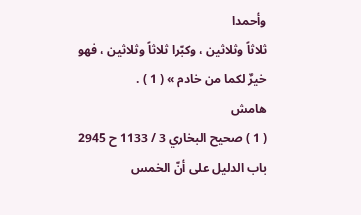وأحمدا
ثلاثاً وثلاثين ، وكبّرا ثلاثاً وثلاثين ، فهو خيرٌ لكما من خادم » ( 1 ) .
هامش
( 1 ) صحيح البخاري 3 / 1133 ح 2945 باب الدليل على أنّ الخمس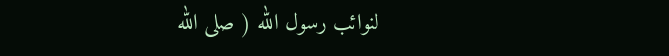لنوائب رسول الله ( صلى الله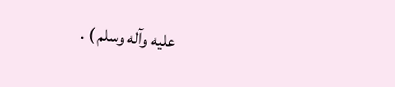عليه وآله وسلم ) .